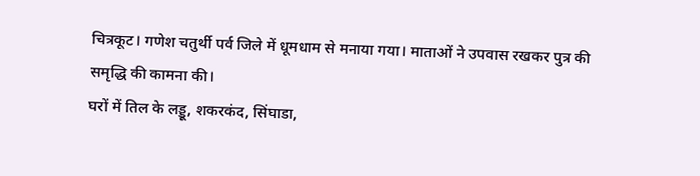चित्रकूट। गणेश चतुर्थी पर्व जिले में धूमधाम से मनाया गया। माताओं ने उपवास रखकर पुत्र की समृद्धि की कामना की।
घरों में तिल के लड्डू, शकरकंद, सिंघाडा,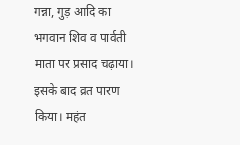गन्ना, गुड़ आदि का भगवान शिव व पार्वती माता पर प्रसाद चढ़ाया। इसके बाद व्रत पारण किया। महंत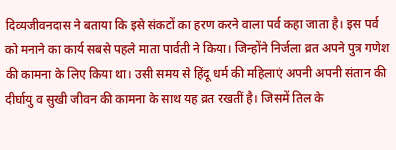दिव्यजीवनदास ने बताया कि इसे संकटों का हरण करने वाला पर्व कहा जाता है। इस पर्व को मनाने का कार्य सबसे पहले माता पार्वती ने किया। जिन्होंने निर्जला व्रत अपने पुत्र गणेश की कामना के लिए किया था। उसी समय से हिंदू धर्म की महिलाएं अपनी अपनी संतान की दीर्घायु व सुखी जीवन की कामना के साथ यह व्रत रखतीं है। जिसमें तिल के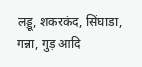लड्डू, शकरकंद, सिंघाडा, गन्ना, गुड़ आदि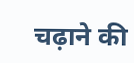चढ़ाने की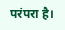परंपरा है।